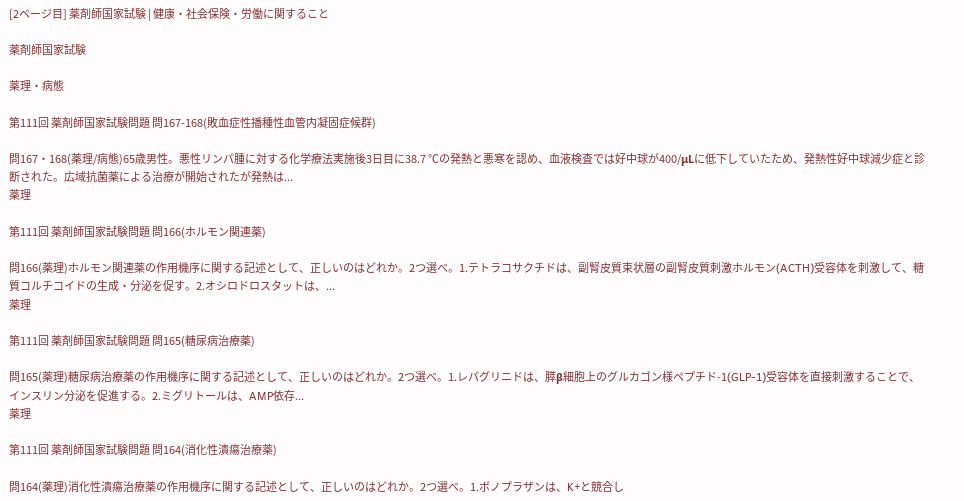[2ページ目] 薬剤師国家試験 | 健康・社会保険・労働に関すること

薬剤師国家試験

薬理・病態

第111回 薬剤師国家試験問題 問167-168(敗血症性播種性血管内凝固症候群)

問167・168(薬理/病態)65歳男性。悪性リンパ腫に対する化学療法実施後3日目に38.7 ℃の発熱と悪寒を認め、血液検査では好中球が400/μLに低下していたため、発熱性好中球減少症と診断された。広域抗菌薬による治療が開始されたが発熱は...
薬理

第111回 薬剤師国家試験問題 問166(ホルモン関連薬)

問166(薬理)ホルモン関連薬の作用機序に関する記述として、正しいのはどれか。2つ選べ。1.テトラコサクチドは、副腎皮質束状層の副腎皮質刺激ホルモン(ACTH)受容体を刺激して、糖質コルチコイドの生成・分泌を促す。2.オシロドロスタットは、...
薬理

第111回 薬剤師国家試験問題 問165(糖尿病治療薬)

問165(薬理)糖尿病治療薬の作用機序に関する記述として、正しいのはどれか。2つ選べ。1.レパグリニドは、膵β細胞上のグルカゴン様ペプチド-1(GLP-1)受容体を直接刺激することで、インスリン分泌を促進する。2.ミグリトールは、AMP依存...
薬理

第111回 薬剤師国家試験問題 問164(消化性潰瘍治療薬)

問164(薬理)消化性潰瘍治療薬の作用機序に関する記述として、正しいのはどれか。2つ選べ。1.ボノプラザンは、K+と競合し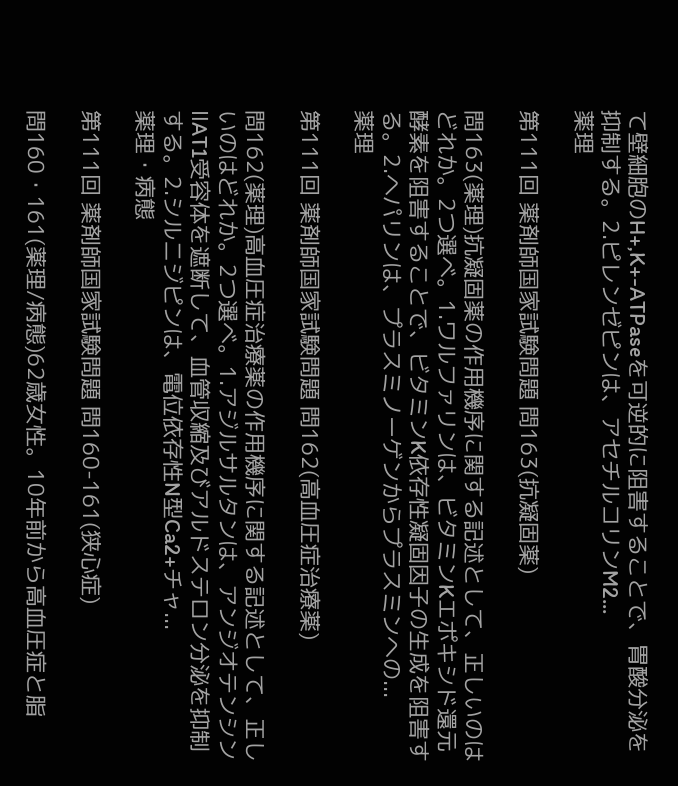て壁細胞のH+,K+-ATPaseを可逆的に阻害することで、胃酸分泌を抑制する。2.ピレンゼピンは、アセチルコリンM2...
薬理

第111回 薬剤師国家試験問題 問163(抗凝固薬)

問163(薬理)抗凝固薬の作用機序に関する記述として、正しいのはどれか。2つ選べ。1.ワルファリンは、ビタミンKエポキシド還元酵素を阻害することで、ビタミンK依存性凝固因子の生成を阻害する。2.ヘパリンは、プラスミノーゲンからプラスミンへの...
薬理

第111回 薬剤師国家試験問題 問162(高血圧症治療薬)

問162(薬理)高血圧症治療薬の作用機序に関する記述として、正しいのはどれか。2つ選べ。1.アジルサルタンは、アンジオテンシンⅡAT1受容体を遮断して、血管収縮及びアルドステロン分泌を抑制する。2.シルニジピンは、電位依存性N型Ca2+チャ...
薬理・病態

第111回 薬剤師国家試験問題 問160-161(狭心症)

問160・161(薬理/病態)62歳女性。10年前から高血圧症と脂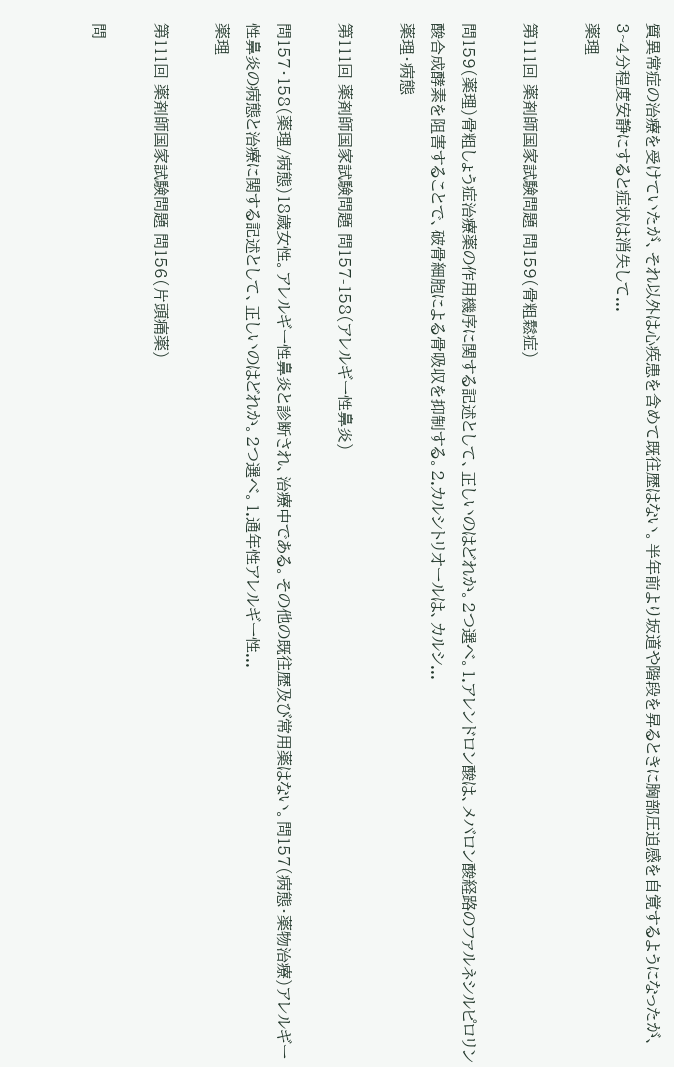質異常症の治療を受けていたが、それ以外は心疾患を含めて既往歴はない。半年前より坂道や階段を昇るときに胸部圧迫感を自覚するようになったが、3~4分程度安静にすると症状は消失して...
薬理

第111回 薬剤師国家試験問題 問159(骨粗鬆症)

問159(薬理)骨粗しょう症治療薬の作用機序に関する記述として、正しいのはどれか。2つ選べ。1.アレンドロン酸は、メバロン酸経路のファルネシルピロリン酸合成酵素を阻害することで、破骨細胞による骨吸収を抑制する。2.カルシトリオールは、カルシ...
薬理・病態

第111回 薬剤師国家試験問題 問157-158(アレルギー性鼻炎)

問157・158(薬理/病態)18歳女性。アレルギー性鼻炎と診断され、治療中である。その他の既往歴及び常用薬はない。問157(病態・薬物治療)アレルギー性鼻炎の病態と治療に関する記述として、正しいのはどれか。2つ選べ。1.通年性アレルギー性...
薬理

第111回 薬剤師国家試験問題 問156(片頭痛薬)

問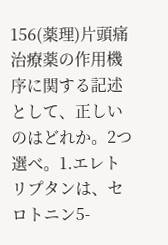156(薬理)片頭痛治療薬の作用機序に関する記述として、正しいのはどれか。2つ選べ。1.エレトリプタンは、セロトニン5-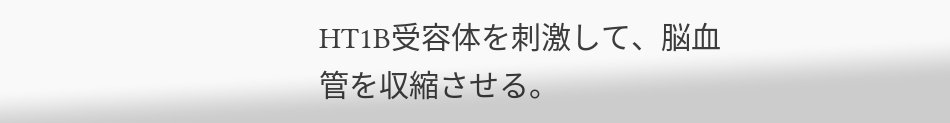HT1B受容体を刺激して、脳血管を収縮させる。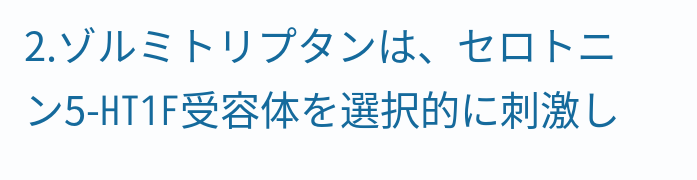2.ゾルミトリプタンは、セロトニン5-HT1F受容体を選択的に刺激し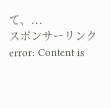て、...
スポンサーリンク
error: Content is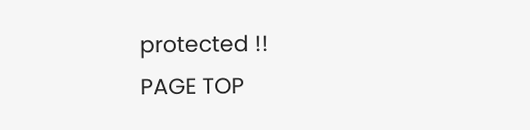protected !!
PAGE TOP